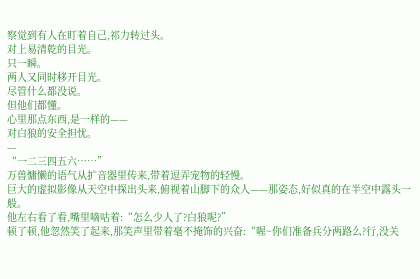察觉到有人在盯着自己,祁力转过头。
对上易清乾的目光。
只一瞬。
两人又同时移开目光。
尽管什么都没说。
但他们都懂。
心里那点东西,是一样的——
对白狼的安全担忧。
---
“一二三四五六……”
万兽慵懒的语气从扩音器里传来,带着逗弄宠物的轻慢。
巨大的虚拟影像从天空中探出头来,俯视着山脚下的众人——那姿态,好似真的在半空中露头一般。
他左右看了看,嘴里嘀咕着:“怎么少人了?白狼呢?”
顿了顿,他忽然笑了起来,那笑声里带着毫不掩饰的兴奋:“喔~你们准备兵分两路么?行,没关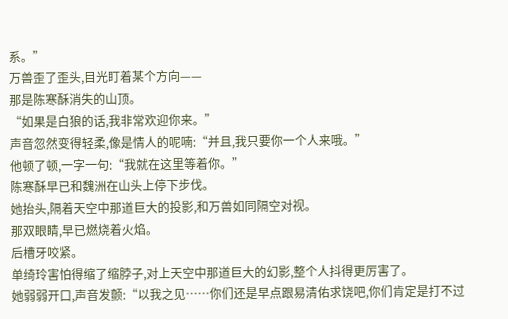系。”
万兽歪了歪头,目光盯着某个方向——
那是陈寒酥消失的山顶。
“如果是白狼的话,我非常欢迎你来。”
声音忽然变得轻柔,像是情人的呢喃:“并且,我只要你一个人来哦。”
他顿了顿,一字一句:“我就在这里等着你。”
陈寒酥早已和魏洲在山头上停下步伐。
她抬头,隔着天空中那道巨大的投影,和万兽如同隔空对视。
那双眼睛,早已燃烧着火焰。
后槽牙咬紧。
单绮玲害怕得缩了缩脖子,对上天空中那道巨大的幻影,整个人抖得更厉害了。
她弱弱开口,声音发颤:“以我之见……你们还是早点跟易清佑求饶吧,你们肯定是打不过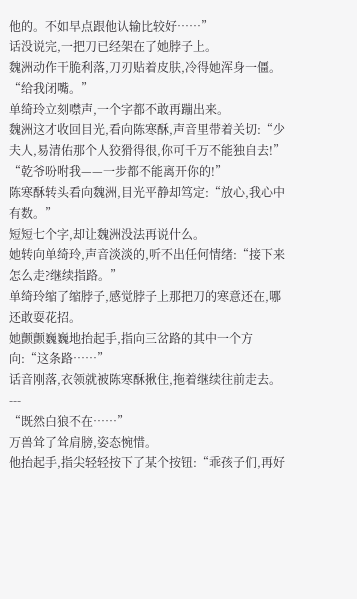他的。不如早点跟他认输比较好……”
话没说完,一把刀已经架在了她脖子上。
魏洲动作干脆利落,刀刃贴着皮肤,冷得她浑身一僵。
“给我闭嘴。”
单绮玲立刻噤声,一个字都不敢再蹦出来。
魏洲这才收回目光,看向陈寒酥,声音里带着关切:“少夫人,易清佑那个人狡猾得很,你可千万不能独自去!”
“乾爷吩咐我——一步都不能离开你的!”
陈寒酥转头看向魏洲,目光平静却笃定:“放心,我心中有数。”
短短七个字,却让魏洲没法再说什么。
她转向单绮玲,声音淡淡的,听不出任何情绪:“接下来怎么走?继续指路。”
单绮玲缩了缩脖子,感觉脖子上那把刀的寒意还在,哪还敢耍花招。
她颤颤巍巍地抬起手,指向三岔路的其中一个方向:“这条路……”
话音刚落,衣领就被陈寒酥揪住,拖着继续往前走去。
---
“既然白狼不在……”
万兽耸了耸肩膀,姿态惋惜。
他抬起手,指尖轻轻按下了某个按钮:“乖孩子们,再好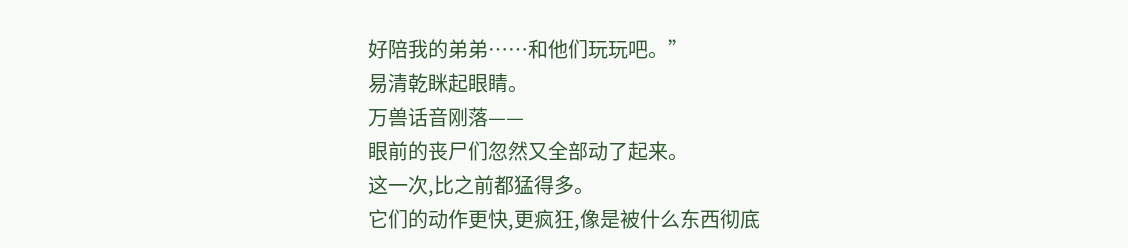好陪我的弟弟……和他们玩玩吧。”
易清乾眯起眼睛。
万兽话音刚落——
眼前的丧尸们忽然又全部动了起来。
这一次,比之前都猛得多。
它们的动作更快,更疯狂,像是被什么东西彻底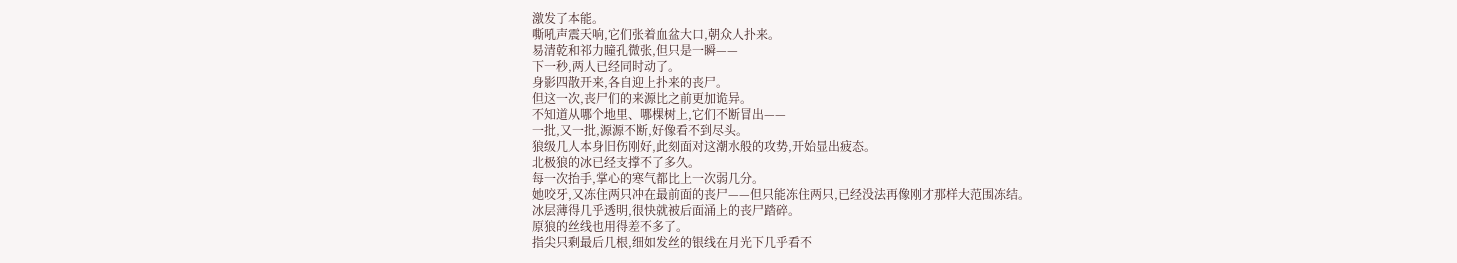激发了本能。
嘶吼声震天响,它们张着血盆大口,朝众人扑来。
易清乾和祁力瞳孔微张,但只是一瞬——
下一秒,两人已经同时动了。
身影四散开来,各自迎上扑来的丧尸。
但这一次,丧尸们的来源比之前更加诡异。
不知道从哪个地里、哪棵树上,它们不断冒出——
一批,又一批,源源不断,好像看不到尽头。
狼级几人本身旧伤刚好,此刻面对这潮水般的攻势,开始显出疲态。
北极狼的冰已经支撑不了多久。
每一次抬手,掌心的寒气都比上一次弱几分。
她咬牙,又冻住两只冲在最前面的丧尸——但只能冻住两只,已经没法再像刚才那样大范围冻结。
冰层薄得几乎透明,很快就被后面涌上的丧尸踏碎。
原狼的丝线也用得差不多了。
指尖只剩最后几根,细如发丝的银线在月光下几乎看不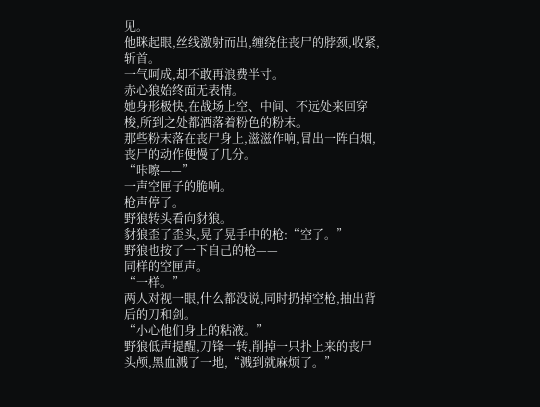见。
他眯起眼,丝线激射而出,缠绕住丧尸的脖颈,收紧,斩首。
一气呵成,却不敢再浪费半寸。
赤心狼始终面无表情。
她身形极快,在战场上空、中间、不远处来回穿梭,所到之处都洒落着粉色的粉末。
那些粉末落在丧尸身上,滋滋作响,冒出一阵白烟,丧尸的动作便慢了几分。
“咔嚓——”
一声空匣子的脆响。
枪声停了。
野狼转头看向豺狼。
豺狼歪了歪头,晃了晃手中的枪:“空了。”
野狼也按了一下自己的枪——
同样的空匣声。
“一样。”
两人对视一眼,什么都没说,同时扔掉空枪,抽出背后的刀和剑。
“小心他们身上的粘液。”
野狼低声提醒,刀锋一转,削掉一只扑上来的丧尸头颅,黑血溅了一地,“溅到就麻烦了。”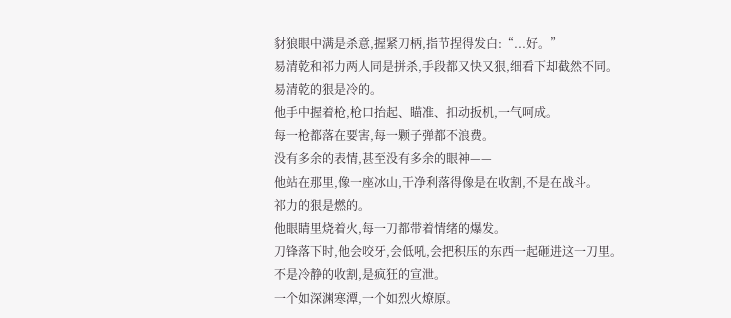豺狼眼中满是杀意,握紧刀柄,指节捏得发白:“...好。”
易清乾和祁力两人同是拼杀,手段都又快又狠,细看下却截然不同。
易清乾的狠是冷的。
他手中握着枪,枪口抬起、瞄准、扣动扳机,一气呵成。
每一枪都落在要害,每一颗子弹都不浪费。
没有多余的表情,甚至没有多余的眼神——
他站在那里,像一座冰山,干净利落得像是在收割,不是在战斗。
祁力的狠是燃的。
他眼睛里烧着火,每一刀都带着情绪的爆发。
刀锋落下时,他会咬牙,会低吼,会把积压的东西一起砸进这一刀里。
不是冷静的收割,是疯狂的宣泄。
一个如深渊寒潭,一个如烈火燎原。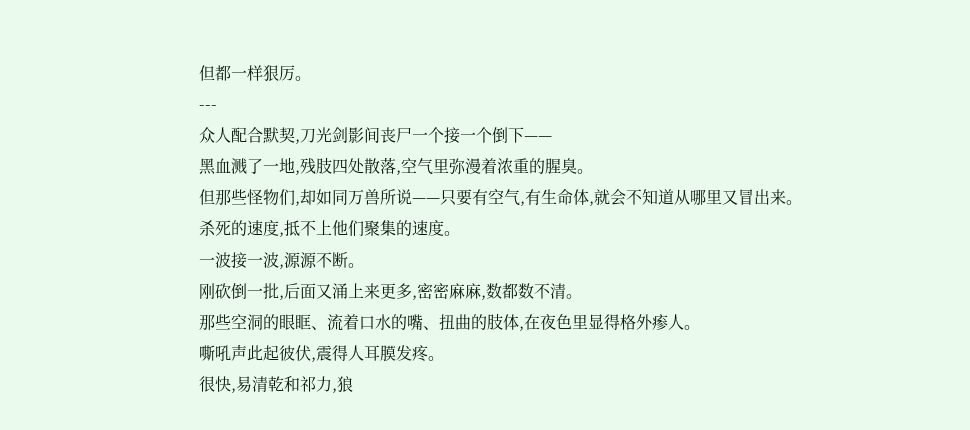但都一样狠厉。
---
众人配合默契,刀光剑影间丧尸一个接一个倒下——
黑血溅了一地,残肢四处散落,空气里弥漫着浓重的腥臭。
但那些怪物们,却如同万兽所说——只要有空气,有生命体,就会不知道从哪里又冒出来。
杀死的速度,抵不上他们聚集的速度。
一波接一波,源源不断。
刚砍倒一批,后面又涌上来更多,密密麻麻,数都数不清。
那些空洞的眼眶、流着口水的嘴、扭曲的肢体,在夜色里显得格外瘆人。
嘶吼声此起彼伏,震得人耳膜发疼。
很快,易清乾和祁力,狼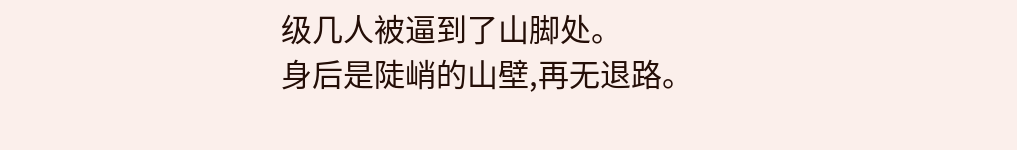级几人被逼到了山脚处。
身后是陡峭的山壁,再无退路。